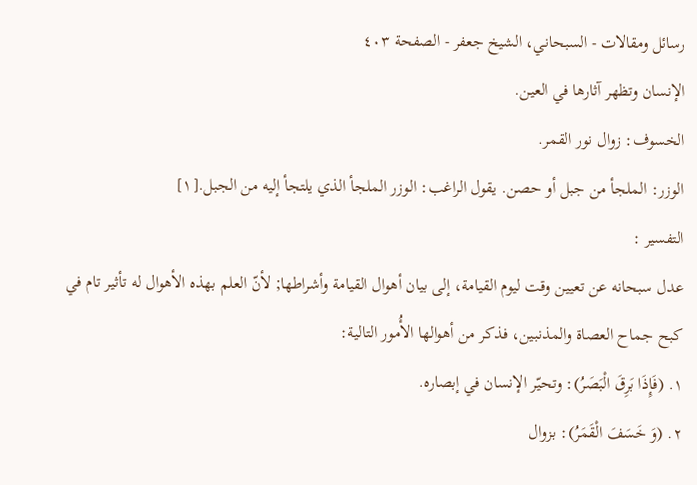رسائل ومقالات - السبحاني، الشيخ جعفر - الصفحة ٤٠٣
الإنسان وتظهر آثارها في العين.
الخسوف: زوال نور القمر.
الوزر: الملجأ من جبل أو حصن. يقول الراغب: الوزر الملجأ الذي يلتجأ إليه من الجبل.[١]
التفسير :
عدل سبحانه عن تعيين وقت ليوم القيامة، إلى بيان أهوال القيامة وأشراطها; لأنّ العلم بهذه الأهوال له تأثير تام في كبح جماح العصاة والمذنبين، فذكر من أهوالها الأُمور التالية:
١. (فَإِذَا بَرِقَ الْبَصَرُ): وتحيّر الإنسان في إبصاره.
٢. (وَ خَسَفَ الْقَمَرُ): بزوال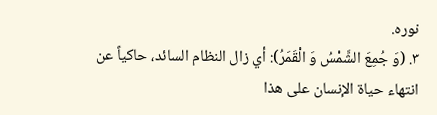نوره.
٣. (وَ جُمِعَ الشَّمْسُ وَ الْقَمَرُ): أي زال النظام السائد، حاكياً عن انتهاء حياة الإنسان على هذا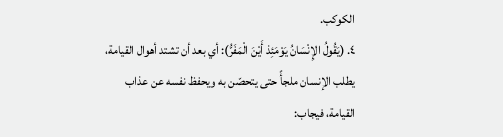الكوكب.
٤. (يَقُولُ الإِنْسَانُ يَوْمَئِذ أَيْنَ الْمَفَرُّ): أي بعد أن تشتد أهوال القيامة، يطلب الإنسان ملجأً حتى يتحصّن به ويحفظ نفسه عن عذاب القيامة، فيجاب: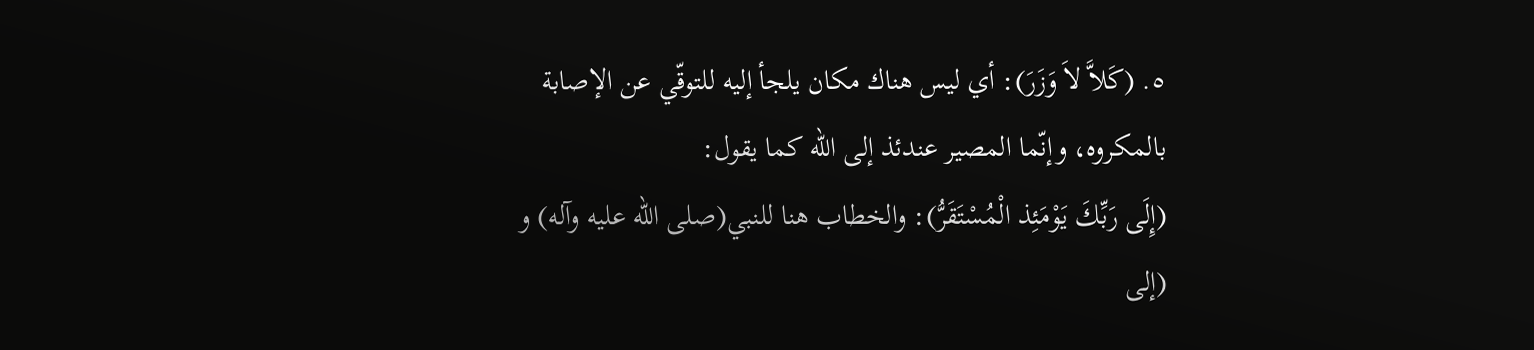٥. (كَلاَّ لاَ وَزَرَ): أي ليس هناك مكان يلجأ إليه للتوقّي عن الإصابة بالمكروه، وإنّما المصير عندئذ إلى اللّه كما يقول:
(إِلَى رَبِّكَ يَوْمَئِذ الْمُسْتَقَرُّ): والخطاب هنا للنبي(صلى الله عليه وآله) و (إلى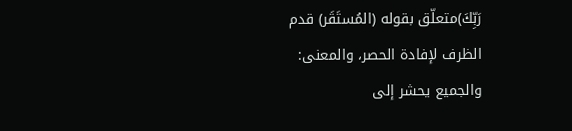رَبِّكَ)متعلّق بقوله (المُستَقَر) قدم الظرف لإفادة الحصر، والمعنى: والجميع يحشر إلى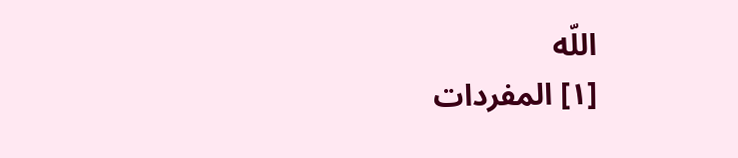اللّه
[١] المفردات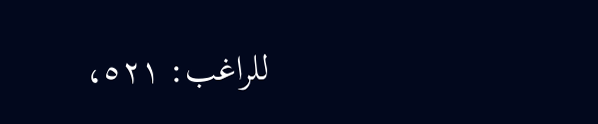للراغب: ٥٢١،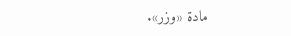مادة «وزر».